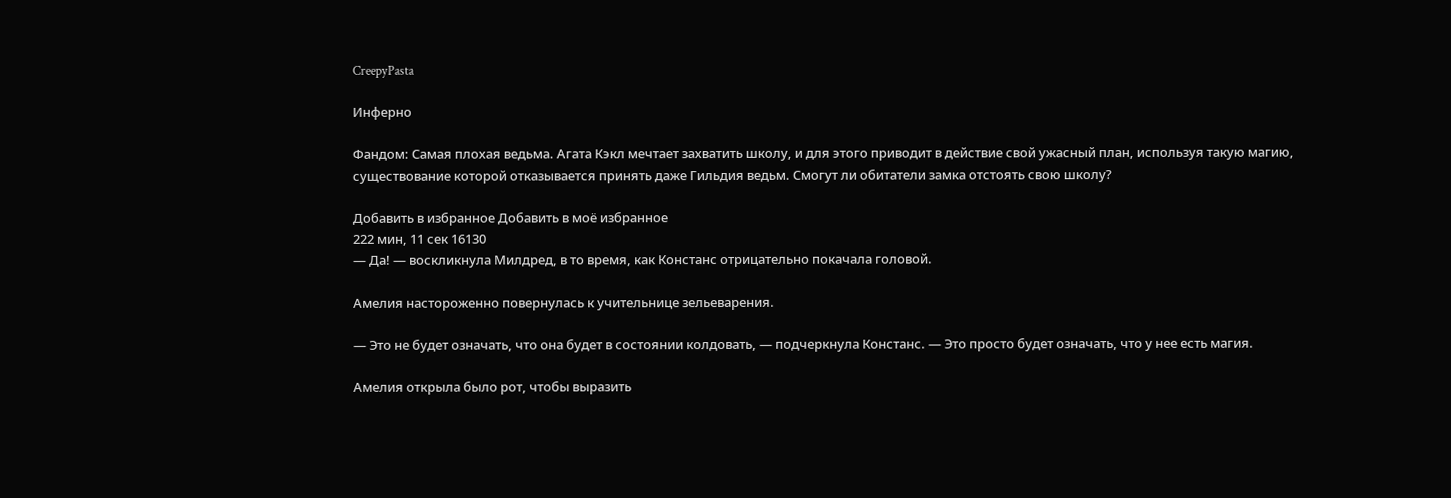CreepyPasta

Инферно

Фандом: Самая плохая ведьма. Агата Кэкл мечтает захватить школу, и для этого приводит в действие свой ужасный план, используя такую магию, существование которой отказывается принять даже Гильдия ведьм. Смогут ли обитатели замка отстоять свою школу?

Добавить в избранное Добавить в моё избранное
222 мин, 11 сек 16130
— Да! — воскликнула Милдред, в то время, как Констанс отрицательно покачала головой.

Амелия настороженно повернулась к учительнице зельеварения.

— Это не будет означать, что она будет в состоянии колдовать, — подчеркнула Констанс. — Это просто будет означать, что у нее есть магия.

Амелия открыла было рот, чтобы выразить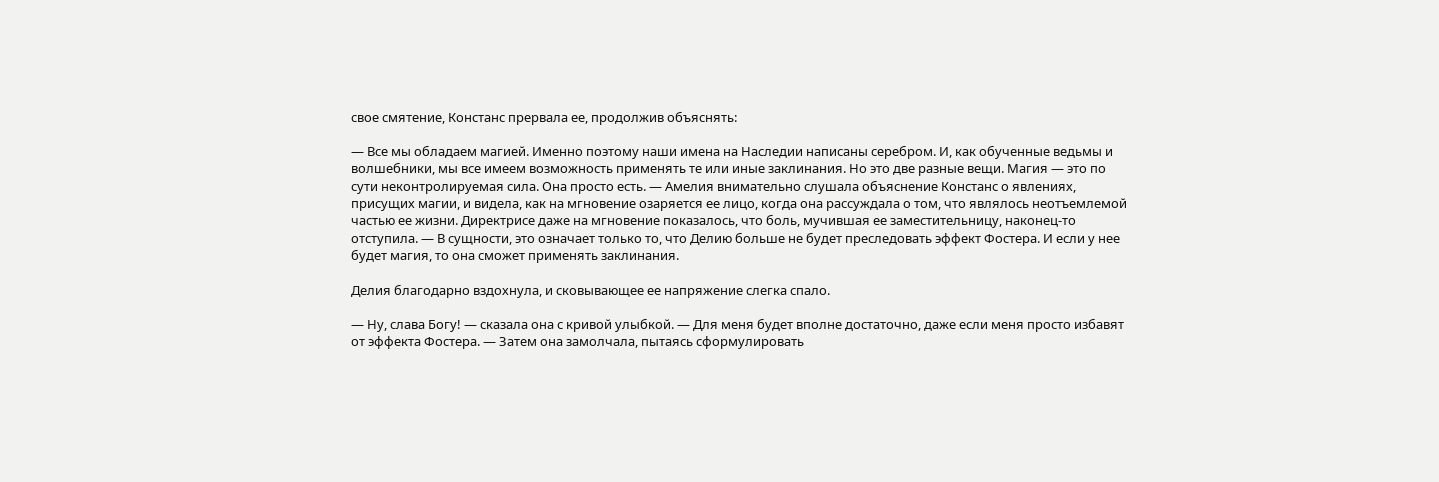свое смятение, Констанс прервала ее, продолжив объяснять:

— Все мы обладаем магией. Именно поэтому наши имена на Наследии написаны серебром. И, как обученные ведьмы и волшебники, мы все имеем возможность применять те или иные заклинания. Но это две разные вещи. Магия — это по сути неконтролируемая сила. Она просто есть. — Амелия внимательно слушала объяснение Констанс о явлениях, присущих магии, и видела, как на мгновение озаряется ее лицо, когда она рассуждала о том, что являлось неотъемлемой частью ее жизни. Директрисе даже на мгновение показалось, что боль, мучившая ее заместительницу, наконец-то отступила. — В сущности, это означает только то, что Делию больше не будет преследовать эффект Фостера. И если у нее будет магия, то она сможет применять заклинания.

Делия благодарно вздохнула, и сковывающее ее напряжение слегка спало.

— Ну, слава Богу! — сказала она с кривой улыбкой. — Для меня будет вполне достаточно, даже если меня просто избавят от эффекта Фостера. — Затем она замолчала, пытаясь сформулировать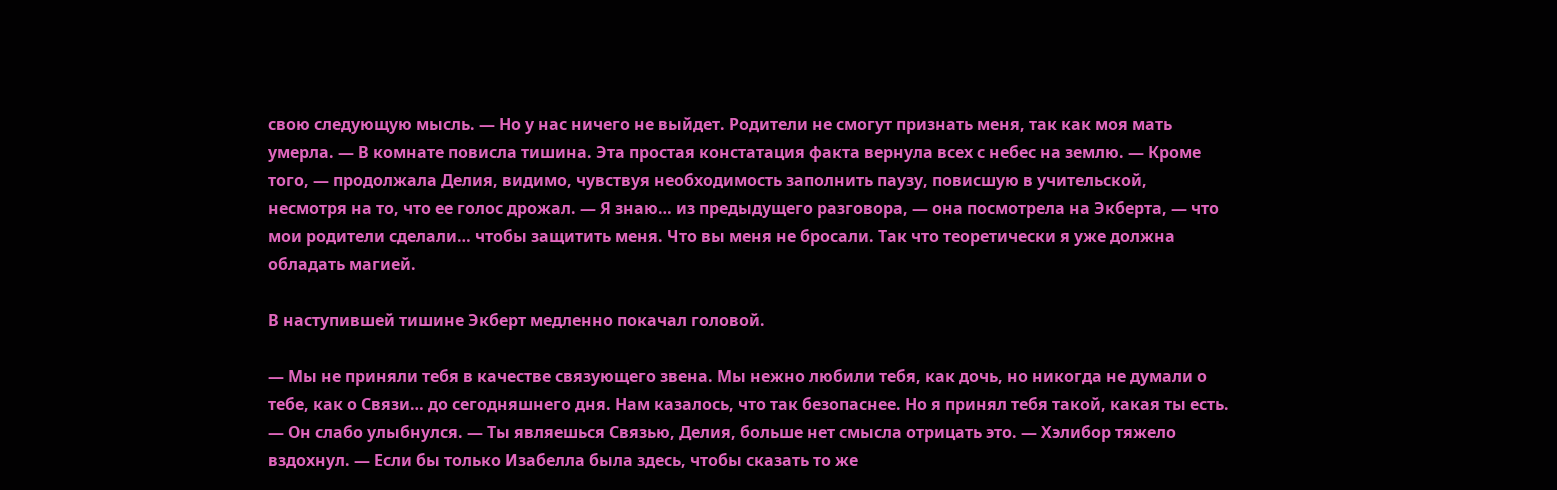свою следующую мысль. — Но у нас ничего не выйдет. Родители не смогут признать меня, так как моя мать умерла. — В комнате повисла тишина. Эта простая констатация факта вернула всех с небес на землю. — Кроме того, — продолжала Делия, видимо, чувствуя необходимость заполнить паузу, повисшую в учительской, несмотря на то, что ее голос дрожал. — Я знаю… из предыдущего разговора, — она посмотрела на Экберта, — что мои родители сделали… чтобы защитить меня. Что вы меня не бросали. Так что теоретически я уже должна обладать магией.

В наступившей тишине Экберт медленно покачал головой.

— Мы не приняли тебя в качестве связующего звена. Мы нежно любили тебя, как дочь, но никогда не думали о тебе, как о Связи… до сегодняшнего дня. Нам казалось, что так безопаснее. Но я принял тебя такой, какая ты есть. — Он слабо улыбнулся. — Ты являешься Связью, Делия, больше нет смысла отрицать это. — Хэлибор тяжело вздохнул. — Если бы только Изабелла была здесь, чтобы сказать то же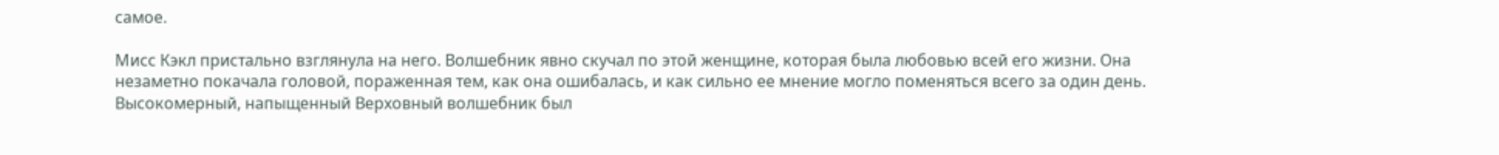самое.

Мисс Кэкл пристально взглянула на него. Волшебник явно скучал по этой женщине, которая была любовью всей его жизни. Она незаметно покачала головой, пораженная тем, как она ошибалась, и как сильно ее мнение могло поменяться всего за один день. Высокомерный, напыщенный Верховный волшебник был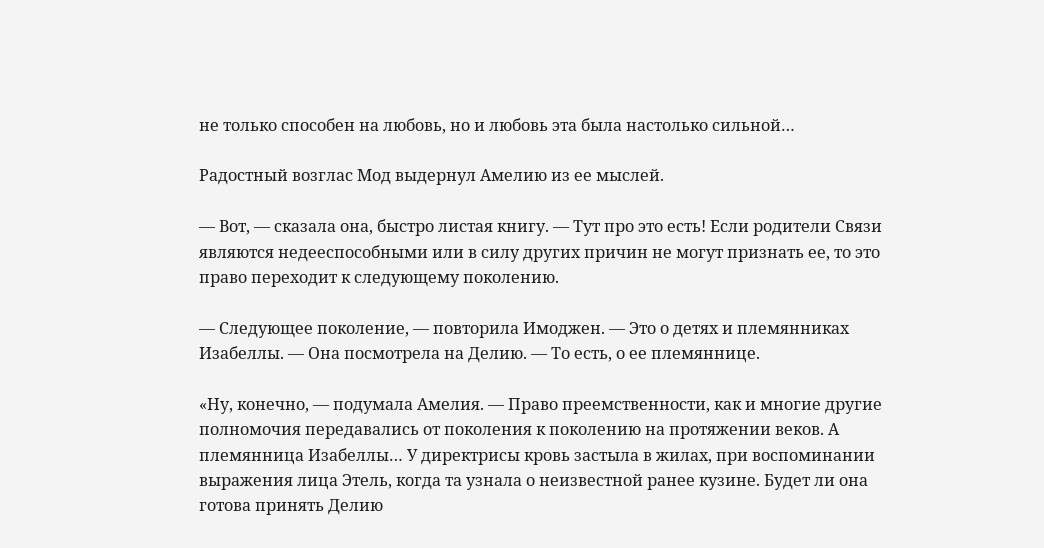не только способен на любовь, но и любовь эта была настолько сильной…

Радостный возглас Мод выдернул Амелию из ее мыслей.

— Вот, — сказала она, быстро листая книгу. — Тут про это есть! Если родители Связи являются недееспособными или в силу других причин не могут признать ее, то это право переходит к следующему поколению.

— Следующее поколение, — повторила Имоджен. — Это о детях и племянниках Изабеллы. — Она посмотрела на Делию. — То есть, о ее племяннице.

«Ну, конечно, — подумала Амелия. — Право преемственности, как и многие другие полномочия передавались от поколения к поколению на протяжении веков. А племянница Изабеллы… У директрисы кровь застыла в жилах, при воспоминании выражения лица Этель, когда та узнала о неизвестной ранее кузине. Будет ли она готова принять Делию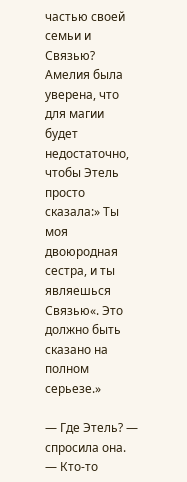частью своей семьи и Связью? Амелия была уверена, что для магии будет недостаточно, чтобы Этель просто сказала:» Ты моя двоюродная сестра, и ты являешься Связью«. Это должно быть сказано на полном серьезе.»

— Где Этель? — спросила она. — Кто-то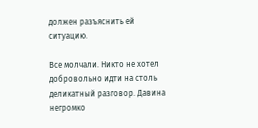должен разъяснить ей ситуацию.

Все молчали. Никто не хотел добровольно идти на столь деликатный разговор. Давина негромко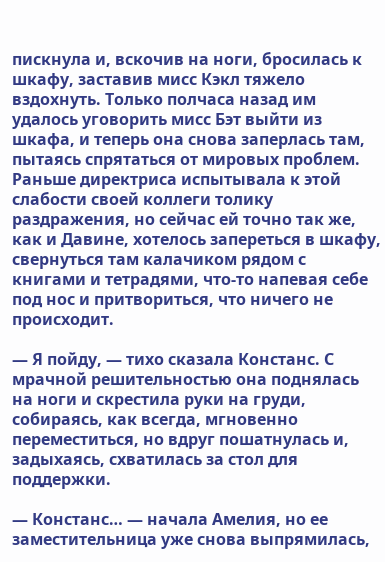пискнула и, вскочив на ноги, бросилась к шкафу, заставив мисс Кэкл тяжело вздохнуть. Только полчаса назад им удалось уговорить мисс Бэт выйти из шкафа, и теперь она снова заперлась там, пытаясь спрятаться от мировых проблем. Раньше директриса испытывала к этой слабости своей коллеги толику раздражения, но сейчас ей точно так же, как и Давине, хотелось запереться в шкафу, свернуться там калачиком рядом с книгами и тетрадями, что-то напевая себе под нос и притвориться, что ничего не происходит.

— Я пойду, — тихо сказала Констанс. С мрачной решительностью она поднялась на ноги и скрестила руки на груди, собираясь, как всегда, мгновенно переместиться, но вдруг пошатнулась и, задыхаясь, схватилась за стол для поддержки.

— Констанс… — начала Амелия, но ее заместительница уже снова выпрямилась,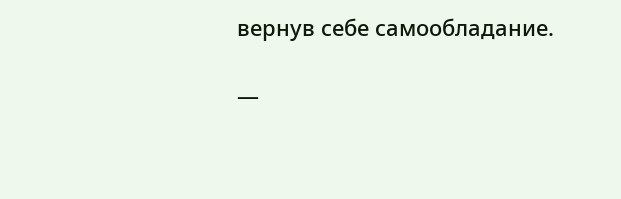вернув себе самообладание.

—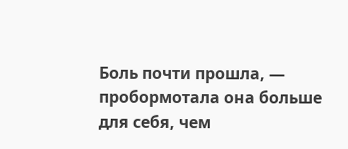Боль почти прошла, — пробормотала она больше для себя, чем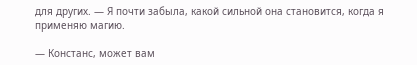для других. — Я почти забыла, какой сильной она становится, когда я применяю магию.

— Констанс, может вам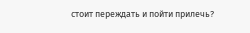стоит переждать и пойти прилечь?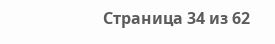Страница 34 из 62